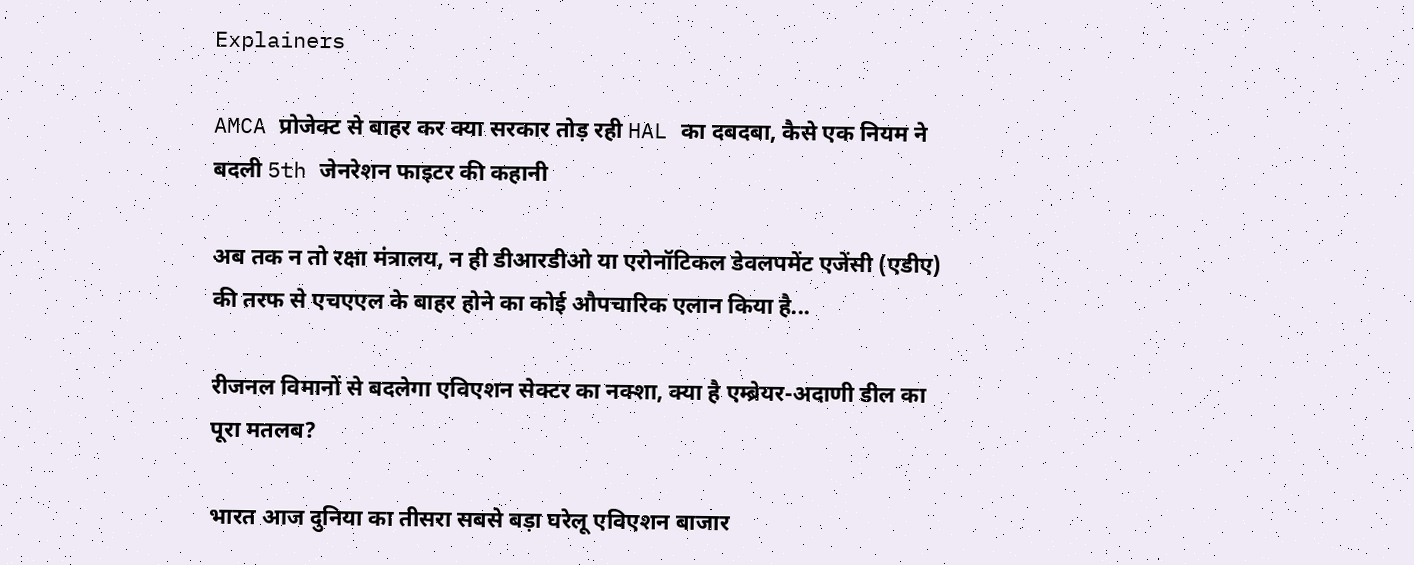Explainers

AMCA प्रोजेक्ट से बाहर कर क्या सरकार तोड़ रही HAL का दबदबा, कैसे एक नियम ने बदली 5th जेनरेशन फाइटर की कहानी

अब तक न तो रक्षा मंत्रालय, न ही डीआरडीओ या एरोनॉटिकल डेवलपमेंट एजेंसी (एडीए) की तरफ से एचएएल के बाहर होने का कोई औपचारिक एलान किया है...

रीजनल विमानों से बदलेगा एविएशन सेक्टर का नक्शा, क्या है एम्ब्रेयर-अदाणी डील का पूरा मतलब?

भारत आज दुनिया का तीसरा सबसे बड़ा घरेलू एविएशन बाजार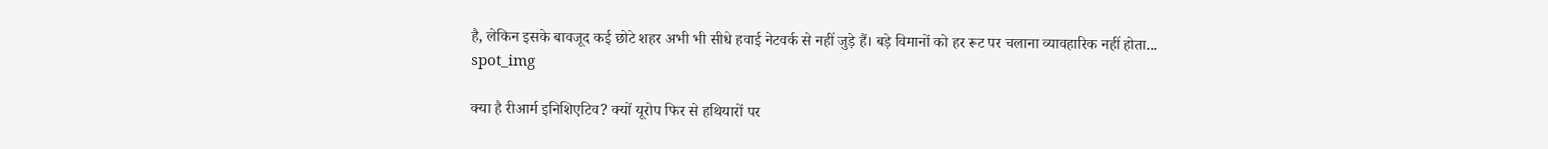है, लेकिन इसके बावजूद कई छोटे शहर अभी भी सीधे हवाई नेटवर्क से नहीं जुड़े हैं। बड़े विमानों को हर रूट पर चलाना व्यावहारिक नहीं होता...
spot_img

क्या है रीआर्म इनिशिएटिव? क्यों यूरोप फिर से हथियारों पर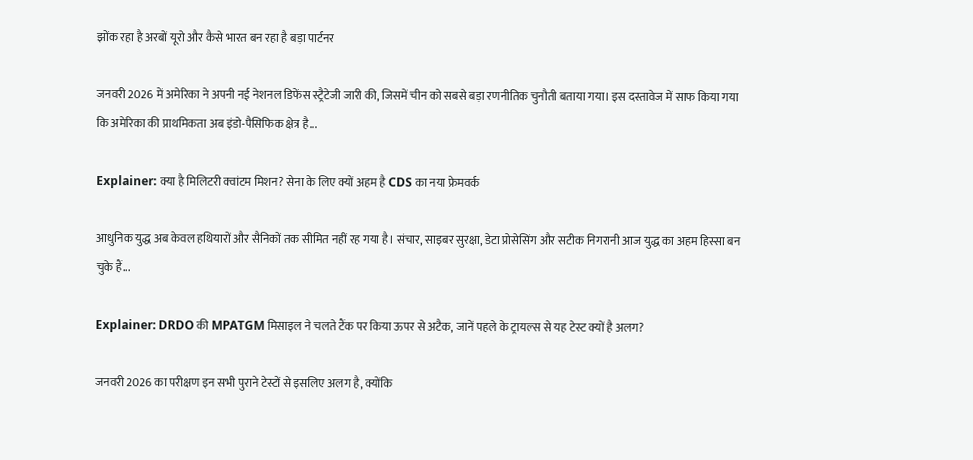झोंक रहा है अरबों यूरो और कैसे भारत बन रहा है बड़ा पार्टनर

जनवरी 2026 में अमेरिका ने अपनी नई नेशनल डिफेंस स्ट्रैटेजी जारी की, जिसमें चीन को सबसे बड़ा रणनीतिक चुनौती बताया गया। इस दस्तावेज में साफ किया गया कि अमेरिका की प्राथमिकता अब इंडो-पैसिफिक क्षेत्र है...

Explainer: क्या है मिलिटरी क्वांटम मिशन? सेना के लिए क्यों अहम है CDS का नया फ्रेमवर्क

आधुनिक युद्ध अब केवल हथियारों और सैनिकों तक सीमित नहीं रह गया है। संचार, साइबर सुरक्षा, डेटा प्रोसेसिंग और सटीक निगरानी आज युद्ध का अहम हिस्सा बन चुके हैं...

Explainer: DRDO की MPATGM मिसाइल ने चलते टैंक पर किया ऊपर से अटैक, जानें पहले के ट्रायल्स से यह टेस्ट क्यों है अलग?

जनवरी 2026 का परीक्षण इन सभी पुराने टेस्टों से इसलिए अलग है, क्योंकि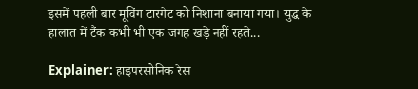इसमें पहली बार मूविंग टारगेट को निशाना बनाया गया। युद्ध के हालात में टैंक कभी भी एक जगह खड़े नहीं रहते...

Explainer: हाइपरसोनिक रेस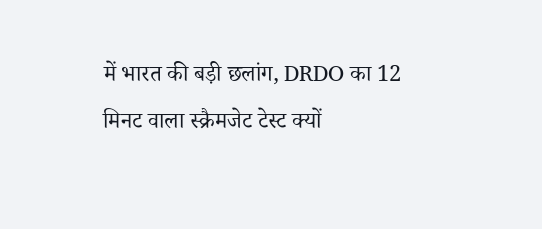में भारत की बड़ी छलांग, DRDO का 12 मिनट वाला स्क्रैमजेट टेस्ट क्यों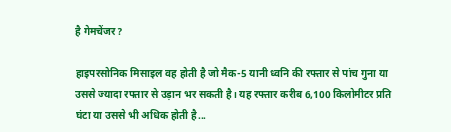है गेमचेंजर?

हाइपरसोनिक मिसाइल वह होती है जो मैक-5 यानी ध्वनि की रफ्तार से पांच गुना या उससे ज्यादा रफ्तार से उड़ान भर सकती है। यह रफ्तार करीब 6,100 किलोमीटर प्रति घंटा या उससे भी अधिक होती है...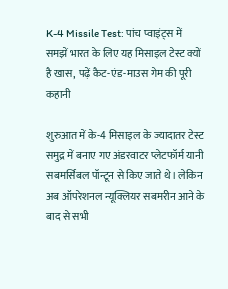K-4 Missile Test: पांच प्वाइंट्स में समझें भारत के लिए यह मिसाइल टेस्ट क्यों है खास, पढ़ें कैट-एंड-माउस गेम की पूरी कहानी

शुरुआत में के-4 मिसाइल के ज्यादातर टेस्ट समुद्र में बनाए गए अंडरवाटर प्लेटफॉर्म यानी सबमर्सिबल पॉन्टून से किए जाते थे। लेकिन अब ऑपरेशनल न्यूक्लियर सबमरीन आने के बाद से सभी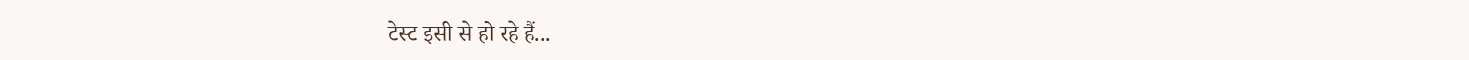टेस्ट इसी से हो रहे हैं...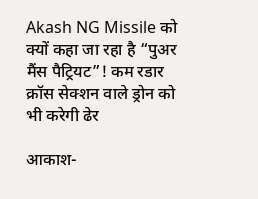Akash NG Missile को क्यों कहा जा रहा है “पुअर मैंस पैट्रियट”! कम रडार क्रॉस सेक्शन वाले ड्रोन को भी करेगी ढेर

आकाश-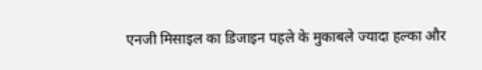एनजी मिसाइल का डिजाइन पहले के मुकाबले ज्यादा हल्का और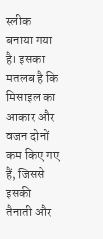स्लीक बनाया गया है। इसका मतलब है कि मिसाइल का आकार और वजन दोनों कम किए गए हैं, जिससे इसकी तैनाती और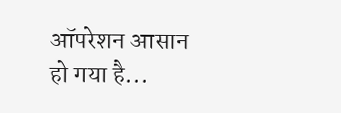ऑपरेशन आसान हो गया है...